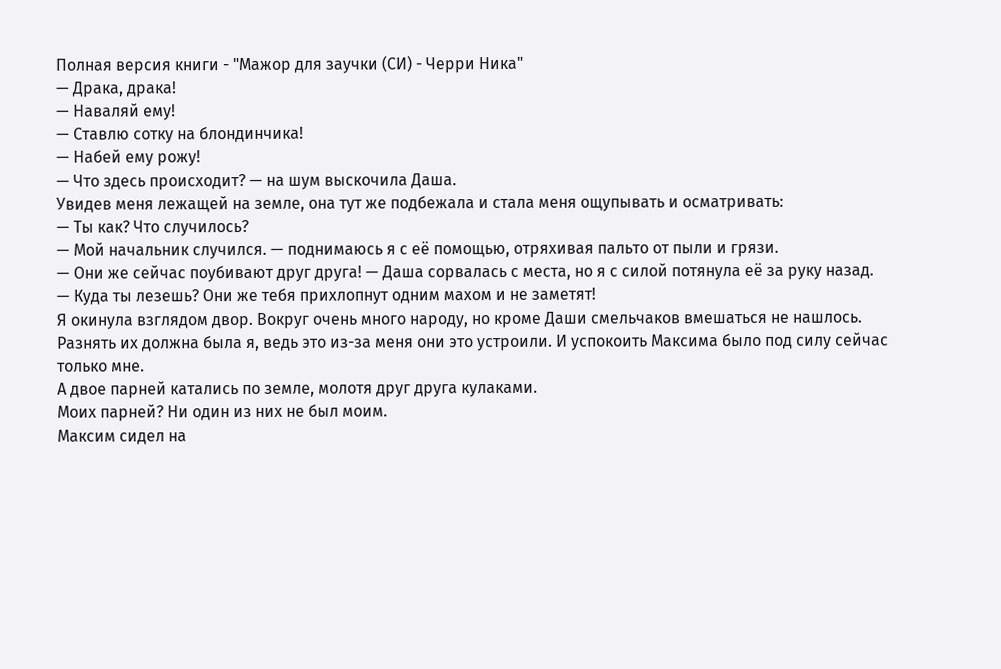Полная версия книги - "Мажор для заучки (СИ) - Черри Ника"
— Драка, драка!
— Наваляй ему!
— Ставлю сотку на блондинчика!
— Набей ему рожу!
— Что здесь происходит? — на шум выскочила Даша.
Увидев меня лежащей на земле, она тут же подбежала и стала меня ощупывать и осматривать:
— Ты как? Что случилось?
— Мой начальник случился. — поднимаюсь я с её помощью, отряхивая пальто от пыли и грязи.
— Они же сейчас поубивают друг друга! — Даша сорвалась с места, но я с силой потянула её за руку назад.
— Куда ты лезешь? Они же тебя прихлопнут одним махом и не заметят!
Я окинула взглядом двор. Вокруг очень много народу, но кроме Даши смельчаков вмешаться не нашлось. Разнять их должна была я, ведь это из-за меня они это устроили. И успокоить Максима было под силу сейчас только мне.
А двое парней катались по земле, молотя друг друга кулаками.
Моих парней? Ни один из них не был моим.
Максим сидел на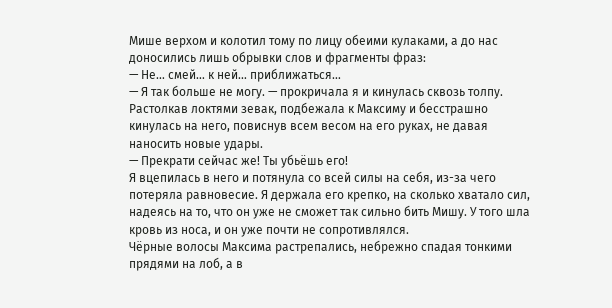Мише верхом и колотил тому по лицу обеими кулаками, а до нас доносились лишь обрывки слов и фрагменты фраз:
— Не… смей… к ней… приближаться…
— Я так больше не могу. — прокричала я и кинулась сквозь толпу.
Растолкав локтями зевак, подбежала к Максиму и бесстрашно кинулась на него, повиснув всем весом на его руках, не давая наносить новые удары.
— Прекрати сейчас же! Ты убьёшь его!
Я вцепилась в него и потянула со всей силы на себя, из-за чего потеряла равновесие. Я держала его крепко, на сколько хватало сил, надеясь на то, что он уже не сможет так сильно бить Мишу. У того шла кровь из носа, и он уже почти не сопротивлялся.
Чёрные волосы Максима растрепались, небрежно спадая тонкими прядями на лоб, а в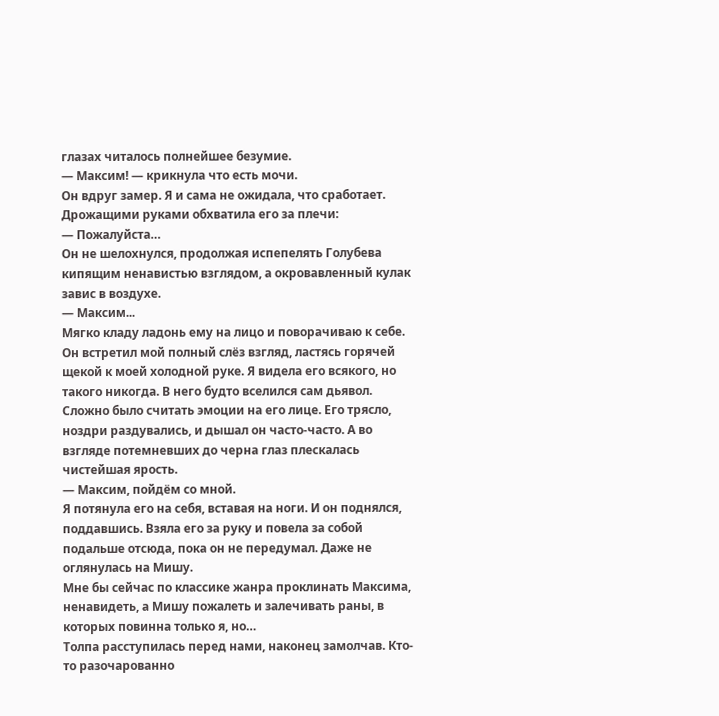глазах читалось полнейшее безумие.
— Максим! — крикнула что есть мочи.
Он вдруг замер. Я и сама не ожидала, что сработает. Дрожащими руками обхватила его за плечи:
— Пожалуйста…
Он не шелохнулся, продолжая испепелять Голубева кипящим ненавистью взглядом, а окровавленный кулак завис в воздухе.
— Максим...
Мягко кладу ладонь ему на лицо и поворачиваю к себе. Он встретил мой полный слёз взгляд, ластясь горячей щекой к моей холодной руке. Я видела его всякого, но такого никогда. В него будто вселился сам дьявол.
Сложно было считать эмоции на его лице. Его трясло, ноздри раздувались, и дышал он часто-часто. А во взгляде потемневших до черна глаз плескалась чистейшая ярость.
— Максим, пойдём со мной.
Я потянула его на себя, вставая на ноги. И он поднялся, поддавшись. Взяла его за руку и повела за собой подальше отсюда, пока он не передумал. Даже не оглянулась на Мишу.
Мне бы сейчас по классике жанра проклинать Максима, ненавидеть, а Мишу пожалеть и залечивать раны, в которых повинна только я, но…
Толпа расступилась перед нами, наконец замолчав. Кто-то разочарованно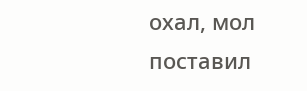охал, мол поставил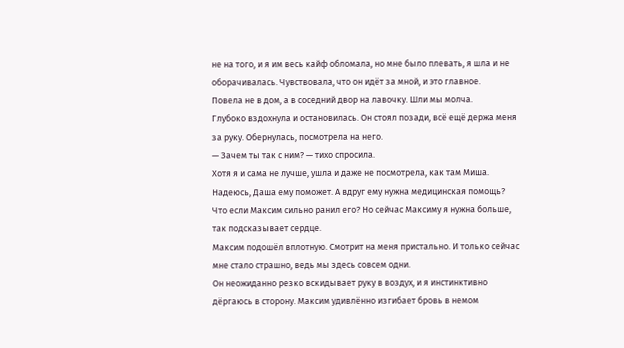не на того, и я им весь кайф обломала, но мне было плевать, я шла и не оборачивалась. Чувствовала, что он идёт за мной, и это главное.
Повела не в дом, а в соседний двор на лавочку. Шли мы молча.
Глубоко вздохнула и остановилась. Он стоял позади, всё ещё держа меня за руку. Обернулась, посмотрела на него.
— Зачем ты так с ним? — тихо спросила.
Хотя я и сама не лучше, ушла и даже не посмотрела, как там Миша. Надеюсь, Даша ему поможет. А вдруг ему нужна медицинская помощь? Что если Максим сильно ранил его? Но сейчас Максиму я нужна больше, так подсказывает сердце.
Максим подошёл вплотную. Смотрит на меня пристально. И только сейчас мне стало страшно, ведь мы здесь совсем одни.
Он неожиданно резко вскидывает руку в воздух, и я инстинктивно дёргаюсь в сторону. Максим удивлённо изгибает бровь в немом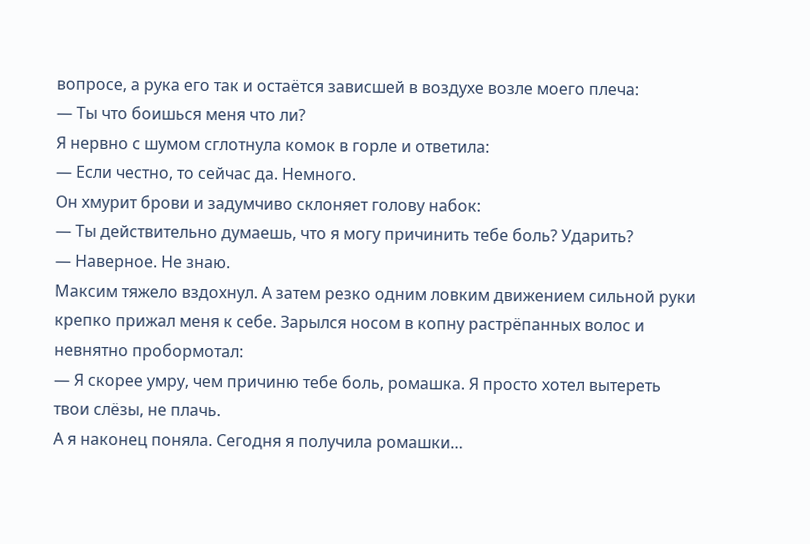вопросе, а рука его так и остаётся зависшей в воздухе возле моего плеча:
— Ты что боишься меня что ли?
Я нервно с шумом сглотнула комок в горле и ответила:
— Если честно, то сейчас да. Немного.
Он хмурит брови и задумчиво склоняет голову набок:
— Ты действительно думаешь, что я могу причинить тебе боль? Ударить?
— Наверное. Не знаю.
Максим тяжело вздохнул. А затем резко одним ловким движением сильной руки крепко прижал меня к себе. Зарылся носом в копну растрёпанных волос и невнятно пробормотал:
— Я скорее умру, чем причиню тебе боль, ромашка. Я просто хотел вытереть твои слёзы, не плачь.
А я наконец поняла. Сегодня я получила ромашки…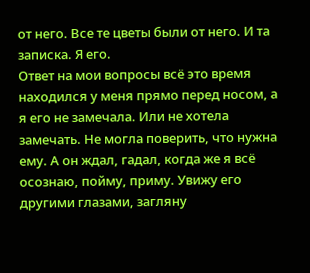от него. Все те цветы были от него. И та записка. Я его.
Ответ на мои вопросы всё это время находился у меня прямо перед носом, а я его не замечала. Или не хотела замечать. Не могла поверить, что нужна ему. А он ждал, гадал, когда же я всё осознаю, пойму, приму. Увижу его другими глазами, загляну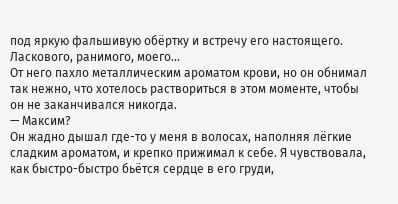под яркую фальшивую обёртку и встречу его настоящего. Ласкового, ранимого, моего...
От него пахло металлическим ароматом крови, но он обнимал так нежно, что хотелось раствориться в этом моменте, чтобы он не заканчивался никогда.
— Максим?
Он жадно дышал где-то у меня в волосах, наполняя лёгкие сладким ароматом, и крепко прижимал к себе. Я чувствовала, как быстро-быстро бьётся сердце в его груди,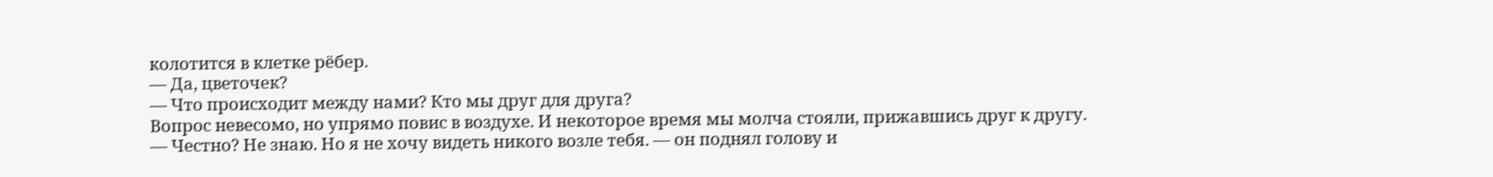колотится в клетке рёбер.
— Да, цветочек?
— Что происходит между нами? Кто мы друг для друга?
Вопрос невесомо, но упрямо повис в воздухе. И некоторое время мы молча стояли, прижавшись друг к другу.
— Честно? Не знаю. Но я не хочу видеть никого возле тебя. — он поднял голову и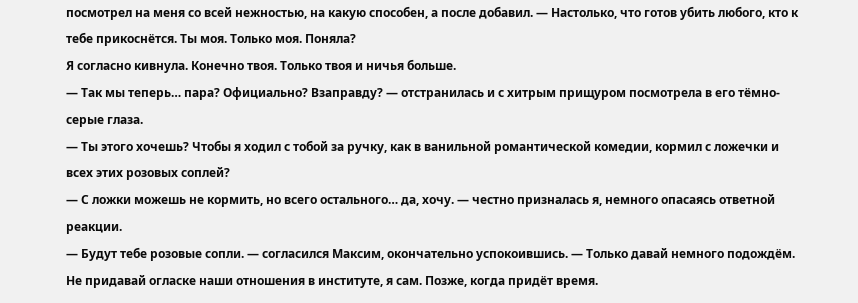посмотрел на меня со всей нежностью, на какую способен, а после добавил. — Настолько, что готов убить любого, кто к тебе прикоснётся. Ты моя. Только моя. Поняла?
Я согласно кивнула. Конечно твоя. Только твоя и ничья больше.
— Так мы теперь… пара? Официально? Взаправду? — отстранилась и с хитрым прищуром посмотрела в его тёмно-серые глаза.
— Ты этого хочешь? Чтобы я ходил с тобой за ручку, как в ванильной романтической комедии, кормил с ложечки и всех этих розовых соплей?
— С ложки можешь не кормить, но всего остального… да, хочу. — честно призналась я, немного опасаясь ответной реакции.
— Будут тебе розовые сопли. — согласился Максим, окончательно успокоившись. — Только давай немного подождём. Не придавай огласке наши отношения в институте, я сам. Позже, когда придёт время.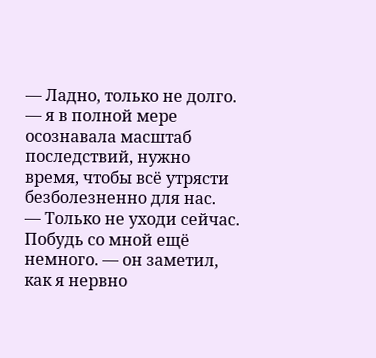— Ладно, только не долго. — я в полной мере осознавала масштаб последствий, нужно время, чтобы всё утрясти безболезненно для нас.
— Только не уходи сейчас. Побудь со мной ещё немного. — он заметил, как я нервно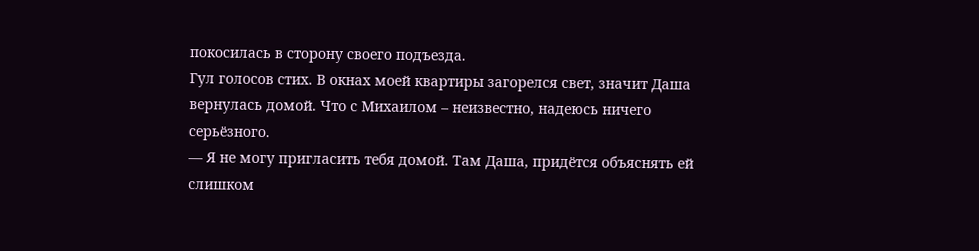покосилась в сторону своего подъезда.
Гул голосов стих. В окнах моей квартиры загорелся свет, значит Даша вернулась домой. Что с Михаилом – неизвестно, надеюсь ничего серьёзного.
— Я не могу пригласить тебя домой. Там Даша, придётся объяснять ей слишком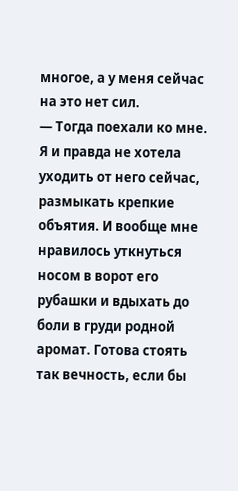многое, а у меня сейчас на это нет сил.
— Тогда поехали ко мне.
Я и правда не хотела уходить от него сейчас, размыкать крепкие объятия. И вообще мне нравилось уткнуться носом в ворот его рубашки и вдыхать до боли в груди родной аромат. Готова стоять так вечность, если бы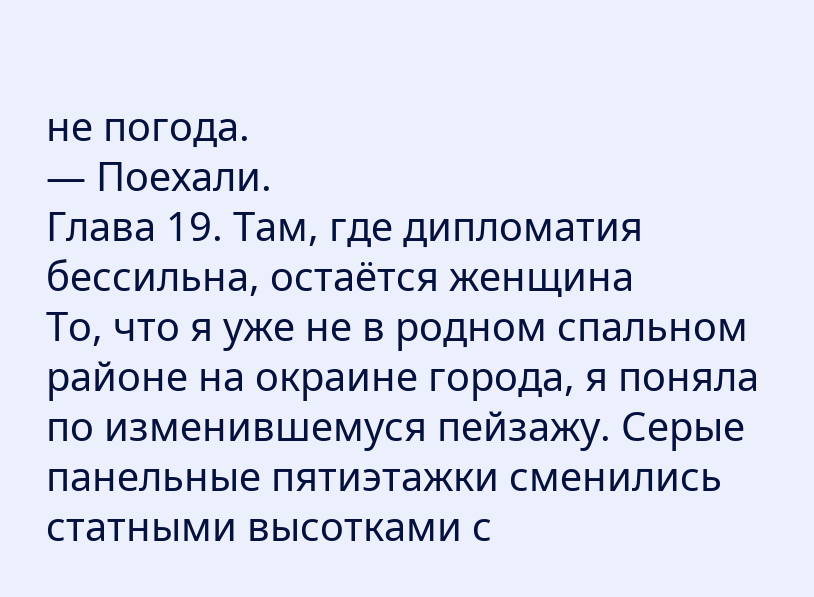не погода.
— Поехали.
Глава 19. Там, где дипломатия бессильна, остаётся женщина
То, что я уже не в родном спальном районе на окраине города, я поняла по изменившемуся пейзажу. Серые панельные пятиэтажки сменились статными высотками с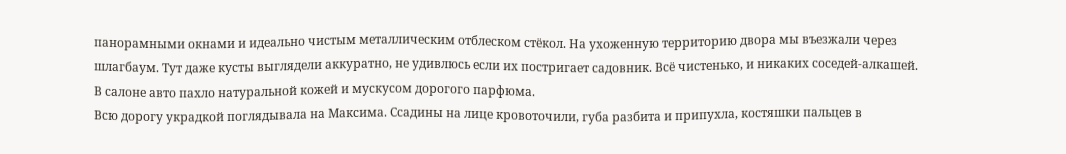панорамными окнами и идеально чистым металлическим отблеском стёкол. На ухоженную территорию двора мы въезжали через шлагбаум. Тут даже кусты выглядели аккуратно, не удивлюсь если их постригает садовник. Всё чистенько, и никаких соседей-алкашей.
В салоне авто пахло натуральной кожей и мускусом дорогого парфюма.
Всю дорогу украдкой поглядывала на Максима. Ссадины на лице кровоточили, губа разбита и припухла, костяшки пальцев в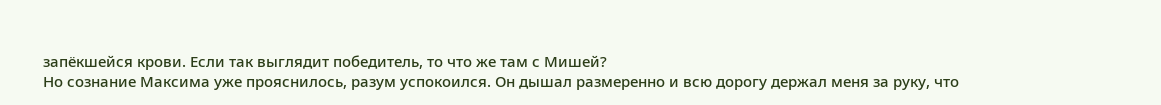запёкшейся крови. Если так выглядит победитель, то что же там с Мишей?
Но сознание Максима уже прояснилось, разум успокоился. Он дышал размеренно и всю дорогу держал меня за руку, что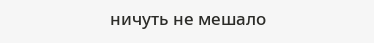ничуть не мешало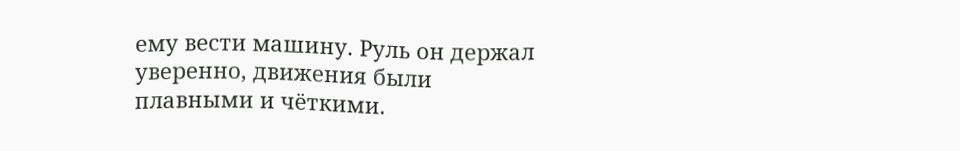ему вести машину. Руль он держал уверенно, движения были плавными и чёткими.